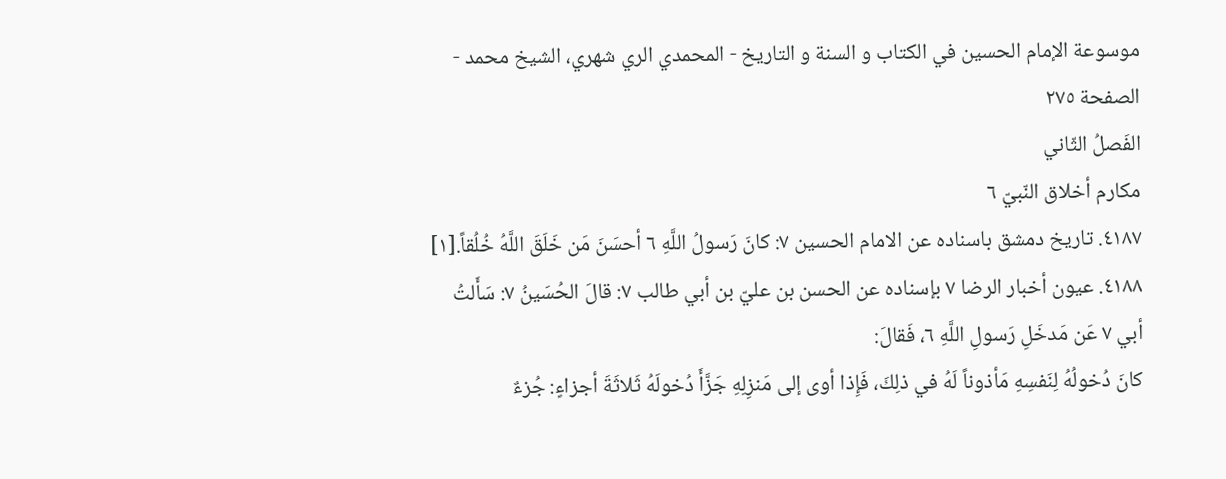موسوعة الإمام الحسين في الكتاب و السنة و التاريخ - المحمدي الري شهري، الشيخ محمد - الصفحة ٢٧٥
الفَصلُ الثّاني
مكارم أخلاق النّبيّ ٦
٤١٨٧. تاريخ دمشق باسناده عن الامام الحسين ٧: كانَ رَسولُ اللَّهِ ٦ أحسَنَ مَن خَلَقَ اللَّهُ خُلُقاً.[١]
٤١٨٨. عيون أخبار الرضا ٧ بإسناده عن الحسن بن عليّ بن أبي طالب ٧: قالَ الحُسَينُ ٧: سَأَلتُ أبي ٧ عَن مَدخَلِ رَسولِ اللَّهِ ٦، فَقالَ:
كانَ دُخولُهُ لِنَفسِهِ مَأذوناً لَهُ في ذلِكَ، فَإِذا أوى إلى مَنزِلِهِ جَزَّأَ دُخولَهُ ثَلاثَةَ أجزاءٍ: جُزءٌ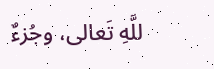للَّهِ تَعالى، وجُزءٌ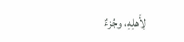لِأَهلِهِ، وجُزءٌ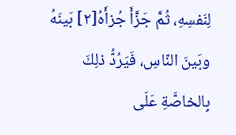لِنَفسِهِ، ثُمَّ جَزَّأَ جُزأَهُ[٢] بَينَهُ وبَينَ النّاسِ، فَيَرُدُّ ذلِكَ بِالخاصَّةِ عَلَى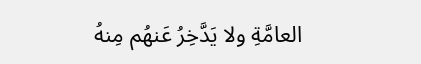العامَّةِ ولا يَدَّخِرُ عَنهُم مِنهُ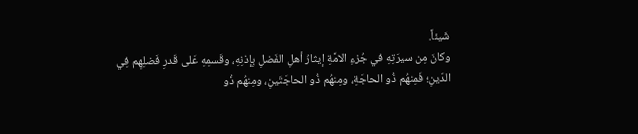شَيئاً.
وكانَ مِن سيرَتِهِ في جُزءِ الامَّةِ إيثارُ أهلِ الفَضلِ بِإِذنِهِ، وقَسمِهِ عَلى قَدرِ فَضلِهِم فِي الدّينِ؛ فَمِنهُم ذُو الحاجَةِ، ومِنهُم ذُو الحاجَتَينِ، ومِنهُم ذُو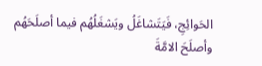الحَوائِجِ، فَيَتَشاغَلُ ويَشغَلُهُم فيما أصلَحَهُم وأصلَحَ الامَّةَ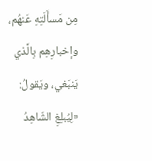مِن مَسأَلَتِهِ عَنهُم، وإخبارِهِم بِالَّذي يَنبَغي، ويَقولُ: «لِيُبلِغِ الشّاهِدُ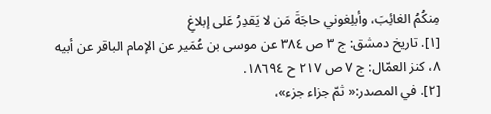مِنكُمُ الغائِبَ، وأبلِغوني حاجَةَ مَن لا يَقدِرُ عَلى إبلاغِ
[١]. تاريخ دمشق: ج ٣ ص ٣٨٤ عن موسى بن عُمَير عن الإمام الباقر عن أبيه ٨، كنز العمّال: ج ٧ ص ٢١٧ ح ١٨٦٩٤.
[٢]. في المصدر:« ثمّ جزاء جزء»،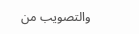والتصويب من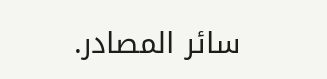سائر المصادر.